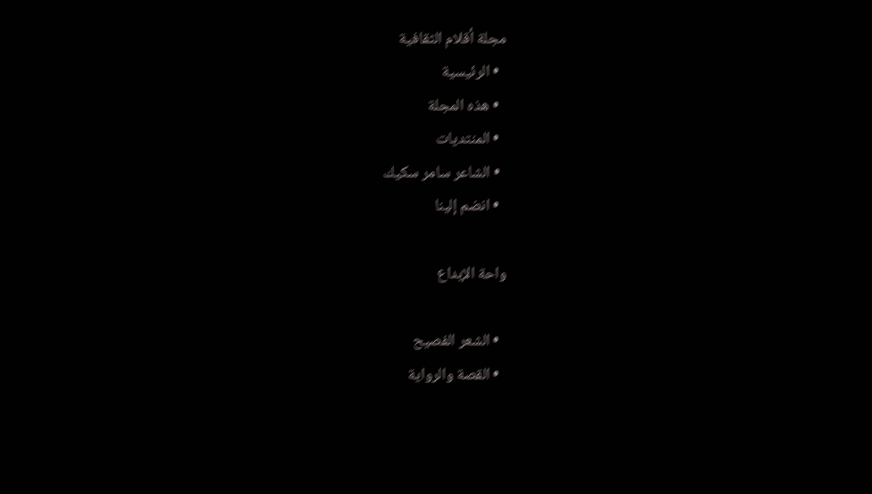مجلة أقلام الثقافية
  • الرئيسية
  • هذه المجلة
  • المنتديات
  • الشاعر سامر سكيك
  • انضم إلينا

واحة الإبداع

  • الشعر الفصيح
  • القصة والرواية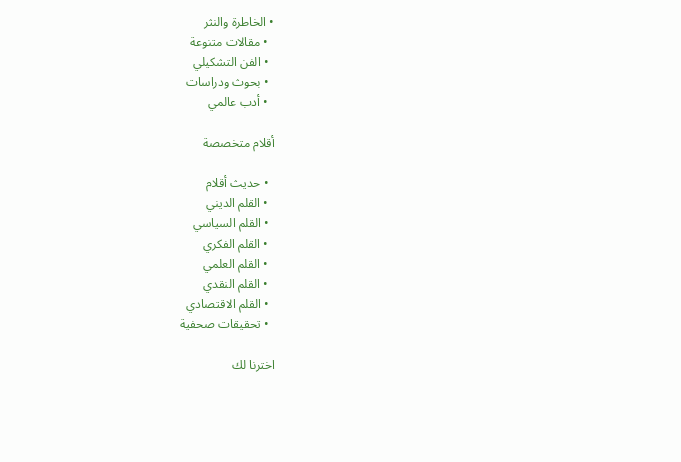• الخاطرة والنثر
  • مقالات متنوعة
  • الفن التشكيلي
  • بحوث ودراسات
  • أدب عالمي

أقلام متخصصة

  • حديث أقلام
  • القلم الديني
  • القلم السياسي
  • القلم الفكري
  • القلم العلمي
  • القلم النقدي
  • القلم الاقتصادي
  • تحقيقات صحفية

اخترنا لك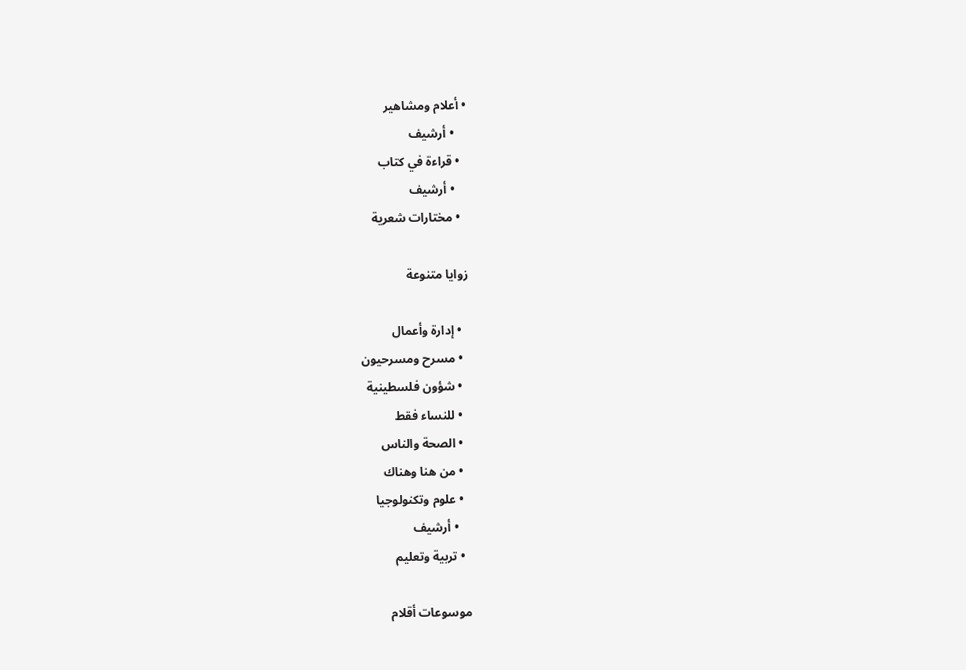• أعلام ومشاهير
    • أرشيف
  • قراءة في كتاب
    • أرشيف
  • مختارات شعرية

زوايا متنوعة

  • إدارة وأعمال
  • مسرح ومسرحيون
  • شؤون فلسطينية
  • للنساء فقط
  • الصحة والناس
  • من هنا وهناك
  • علوم وتكنولوجيا
    • أرشيف
  • تربية وتعليم

موسوعات أقلام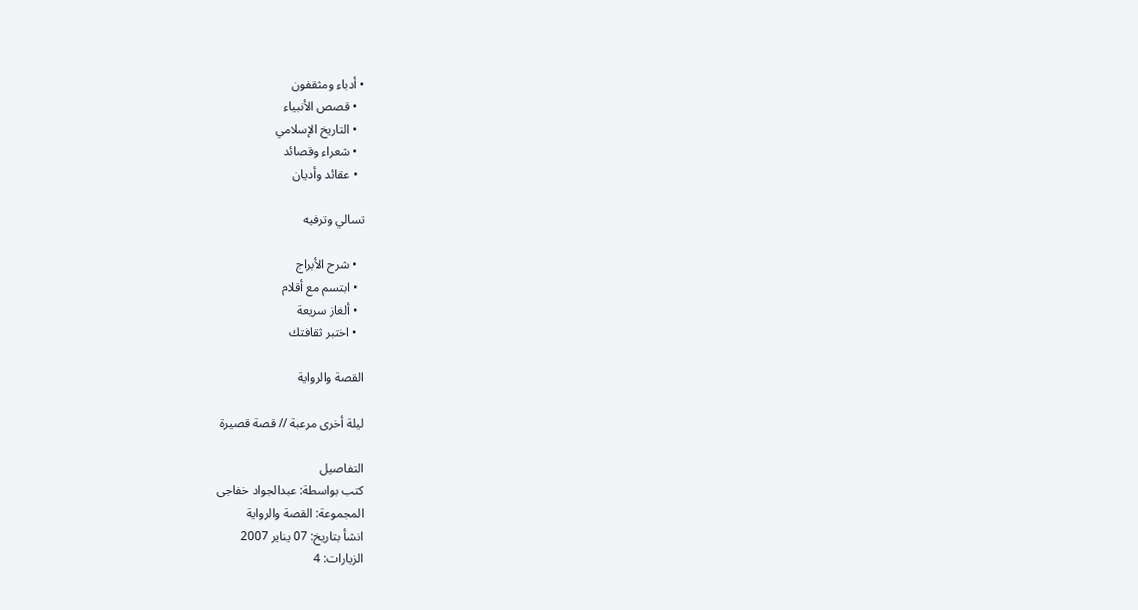• أدباء ومثقفون
  • قصص الأنبياء
  • التاريخ الإسلامي
  • شعراء وقصائد
  • عقائد وأديان

تسالي وترفيه

  • شرح الأبراج
  • ابتسم مع أقلام
  • ألغاز سريعة
  • اختبر ثقافتك

القصة والرواية

ليلة أخرى مرعبة // قصة قصيرة

التفاصيل
كتب بواسطة: عبدالجواد خفاجى
المجموعة: القصة والرواية
انشأ بتاريخ: 07 يناير 2007
الزيارات: 4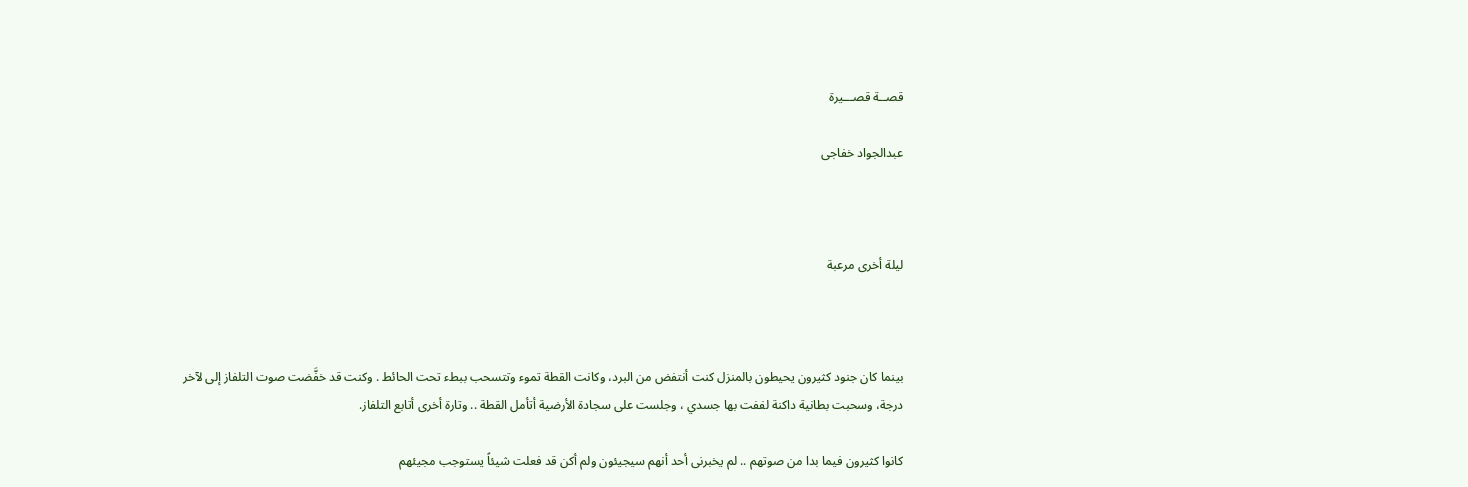قصــة قصـــيرة

عبدالجواد خفاجى



ليلة أخرى مرعبة



بينما كان جنود كثيرون يحيطون بالمنزل كنت أنتفض من البرد، وكانت القطة تموء وتتسحب ببطء تحت الحائط . وكنت قد خفَّضت صوت التلفاز إلى لآخر درجة، وسحبت بطانية داكنة لففت بها جسدي ، وجلست على سجادة الأرضية أتأمل القطة .. وتارة أخرى أتابع التلفاز.

كانوا كثيرون فيما بدا من صوتهم .. لم يخبرنى أحد أنهم سيجيئون ولم أكن قد فعلت شيئاً يستوجب مجيئهم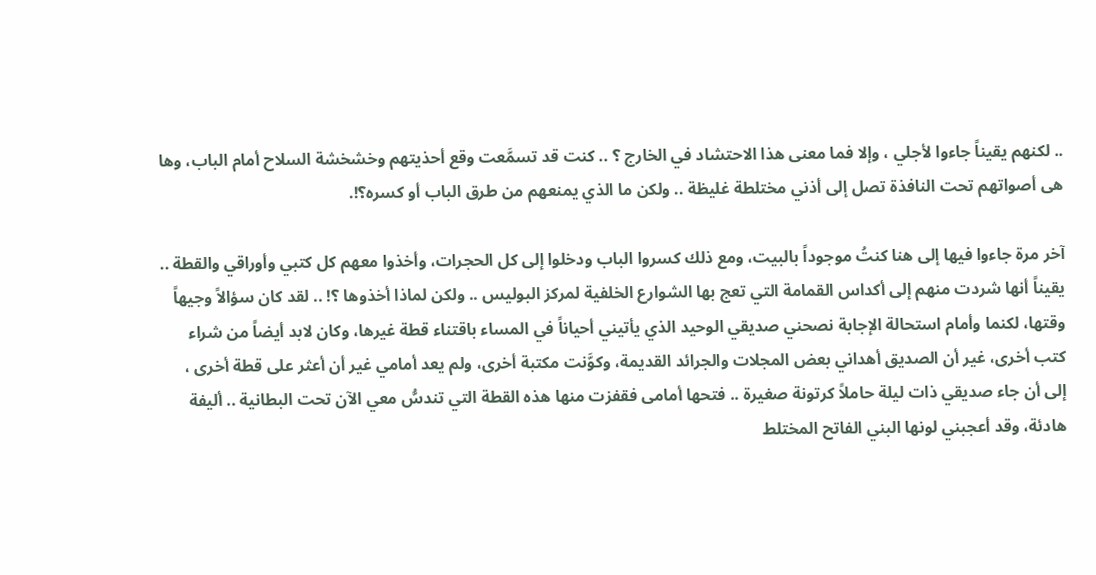.. لكنهم يقيناً جاءوا لأجلي ، وإلا فما معنى هذا الاحتشاد في الخارج ؟ .. كنت قد تسمَّعت وقع أحذيتهم وخشخشة السلاح أمام الباب، وها هى أصواتهم تحت النافذة تصل إلى أذني مختلطة غليظة .. ولكن ما الذي يمنعهم من طرق الباب أو كسره؟!.

آخر مرة جاءوا فيها إلى هنا كنتُ موجوداً بالبيت، ومع ذلك كسروا الباب ودخلوا إلى كل الحجرات، وأخذوا معهم كل كتبي وأوراقي والقطة .. يقيناً أنها شردت منهم إلى أكداس القمامة التي تعج بها الشوارع الخلفية لمركز البوليس .. ولكن لماذا أخذوها ؟! .. لقد كان سؤالاً وجيهاً وقتها، لكنما وأمام استحالة الإجابة نصحني صديقي الوحيد الذي يأتيني أحياناً في المساء باقتناء قطة غيرها، وكان لابد أيضاً من شراء كتب أخرى، غير أن الصديق أهداني بعض المجلات والجرائد القديمة، وكوَّنت مكتبة أخرى، ولم يعد أمامي غير أن أعثر على قطة أخرى ، إلى أن جاء صديقي ذات ليلة حاملاً كرتونة صغيرة .. فتحها أمامى فقفزت منها هذه القطة التي تندسُّ معي الآن تحت البطانية .. أليفة هادئة، وقد أعجبني لونها البني الفاتح المختلط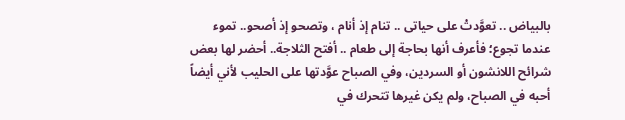بالبياض .. تعوَّدتْ على حياتى .. تنام إذ أنام ، وتصحو إذ أصحو.. تموء عندما تجوع؛ فأعرف أنها بحاجة إلى طعام .. أفتح الثلاجة.. أحضر لها بعض شرائح اللانشون أو السردين، وفي الصباح عوَّدتها على الحليب لأني أيضاً أحبه في الصباح، ولم يكن غيرها تتحرك في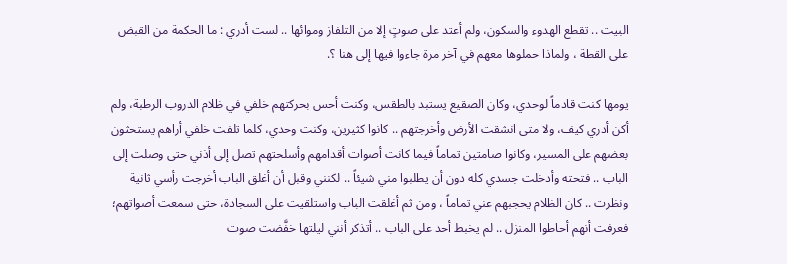البيت .. تقطع الهدوء والسكون، ولم أعتد على صوتٍ إلا من التلفاز وموائها .. لست أدري : ما الحكمة من القبض على القطة ، ولماذا حملوها معهم في آخر مرة جاءوا فيها إلى هنا ؟.

يومها كنت قادماً لوحدي، وكان الصقيع يستبد بالطقس، وكنت أحس بحركتهم خلفي في ظلام الدروب الرطبة، ولم أكن أدري كيف، ولا متى انشقت الأرض وأخرجتهم .. كانوا كثيرين، وكنت وحدي، كلما تلفت خلفي أراهم يستحثون بعضهم على المسير، وكانوا صامتين تماماً فيما كانت أصوات أقدامهم وأسلحتهم تصل إلى أذني حتى وصلت إلى الباب .. فتحته وأدخلت جسدي كله دون أن يطلبوا مني شيئاً .. لكنني وقبل أن أغلق الباب أخرجت رأسي ثانية ونظرت .. كان الظلام يحجبهم عني تماماً ، ومن ثم أغلقت الباب واستلقيت على السجادة، حتى سمعت أصواتهم؛ فعرفت أنهم أحاطوا المنزل .. لم يخبط أحد على الباب .. أتذكر أنني ليلتها خفَّضت صوت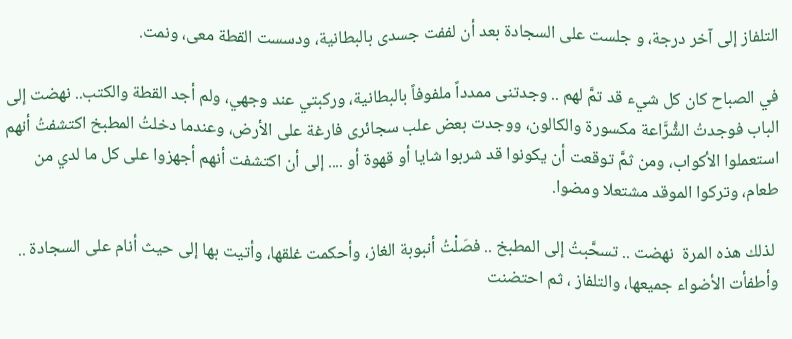التلفاز إلى آخر درجة، و جلست على السجادة بعد أن لففت جسدى بالبطانية، ودسست القطة معى، ونمت.

في الصباح كان كل شيء قد تمَّ لهم .. وجدتنى ممدداً ملفوفاً بالبطانية، وركبتي عند وجهي، ولم أجد القطة والكتب.. نهضت إلى الباب فوجدتُ الشُّرَّاعة مكسورة والكالون، ووجدت بعض علب سجائرى فارغة على الأرض، وعندما دخلتُ المطبخ اكتشفتُ أنهم استعملوا الأكواب، ومن ثمَّ توقعت أن يكونوا قد شربوا شايا أو قهوة أو .... إلى أن اكتشفت أنهم أجهزوا على كل ما لدي من طعام، وتركوا الموقد مشتعلا ومضوا.

 لذلك هذه المرة  نهضت .. تسحَّبتُ إلى المطبخ .. فصَلْتُ أنبوبة الغاز، وأحكمت غلقها، وأتيت بها إلى حيث أنام على السجادة .. وأطفأت الأضواء جميعها، والتلفاز ، ثم احتضنت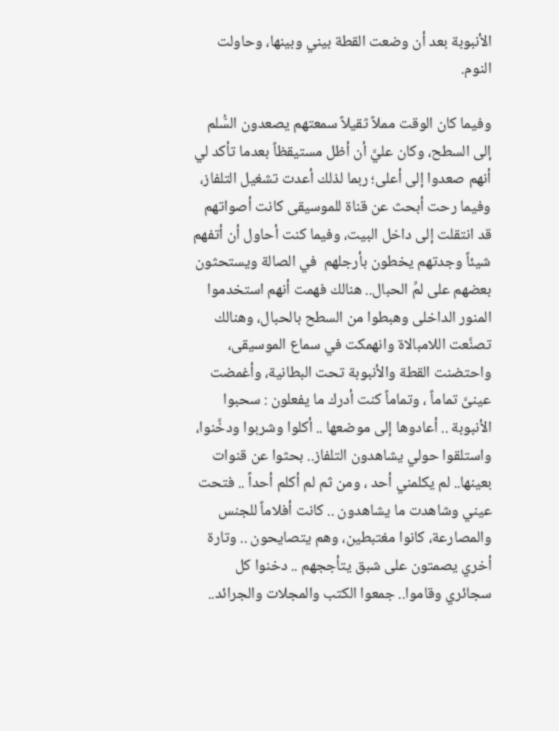الأنبوبة بعد أن وضعت القطة بيني وبينها، وحاولت النوم.

وفيما كان الوقت مملاً ثقيلاً سمعتهم يصعدون السُّلم إلى السطح، وكان عليَّ أن أظل مستيقظاً بعدما تأكد لي أنهم صعدوا إلى أعلى؛ ربما لذلك أعدت تشغيل التلفاز، وفيما رحت أبحث عن قناة للموسيقى كانت أصواتهم قد انتقلت إلى داخل البيت، وفيما كنت أحاول أن أتفهم شيئاً وجدتهم يخطون بأرجلهم  في الصالة ويستحثون بعضهم على لمِّ الحبال.. هنالك فهمت أنهم استخدموا المنور الداخلى وهبطوا من السطح بالحبال، وهنالك تصنَّعت اللامبالاة وانهمكت في سماع الموسيقى، واحتضنت القطة والأنبوبة تحت البطانية، وأغمضت عينىَّ تماماً ، وتماماً كنت أدرك ما يفعلون : سحبوا الأنبوبة .. أعادوها إلى موضعها .. أكلوا وشربوا ودخَّنوا، واستلقوا حولي يشاهدون التلفاز.. بحثوا عن قنوات بعينها.. لم يكلمني أحد ، ومن ثم لم أكلم أحداً .. فتحت عيني وشاهدت ما يشاهدون .. كانت أفلاماً للجنس والمصارعة، كانوا مغتبطين، وهم يتصايحون .. وتارة أخري يصمتون على شبق يتأججهم .. دخنوا كل سجائري وقاموا.. جمعوا الكتب والمجلات والجرائد..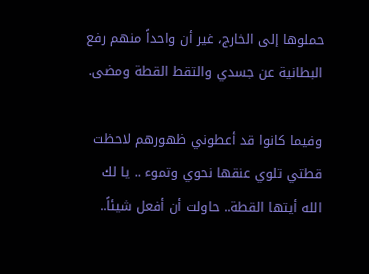حملوها إلى الخارج، غير أن واحداً منهم رفع البطانية عن جسدي والتقط القطة ومضى.

وفيما كانوا قد أعطوني ظهورهم لاحظت قطتي تلوي عنقها نحوي وتموء .. يا لك الله أيتها القطة.. حاولت أن أفعل شيئاً..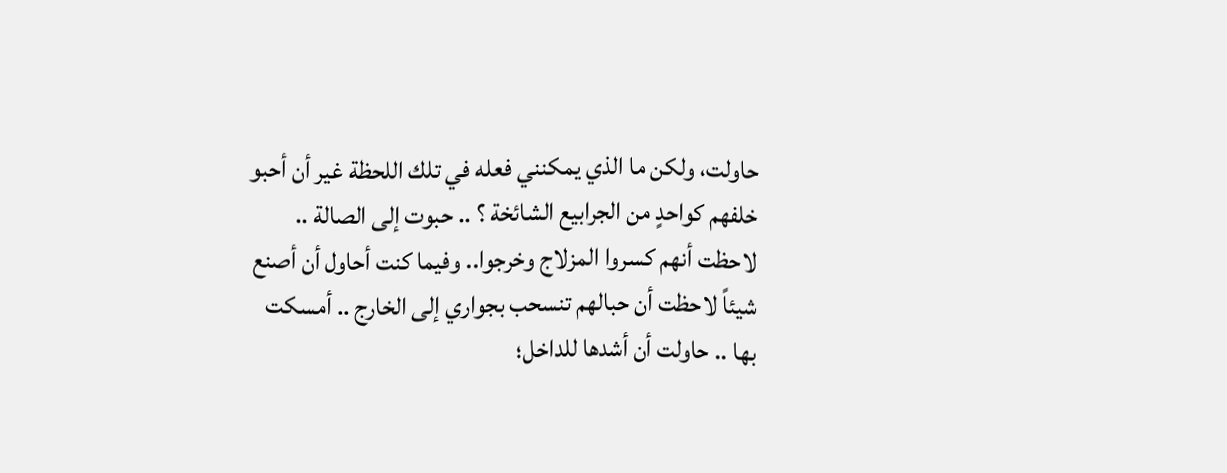حاولت، ولكن ما الذي يمكنني فعله في تلك اللحظة غير أن أحبو خلفهم كواحدٍ من الجرابيع الشائخة ؟ .. حبوت إلى الصالة .. لاحظت أنهم كسروا المزلاج وخرجوا.. وفيما كنت أحاول أن أصنع شيئاً لاحظت أن حبالهم تنسحب بجواري إلى الخارج .. أمسكت بها .. حاولت أن أشدها للداخل؛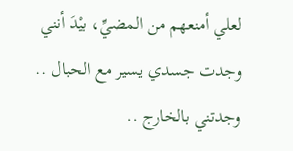لعلي أمنعهم من المضيِّ، بيْدَ أنني وجدت جسدي يسير مع الحبال .. وجدتني بالخارج ..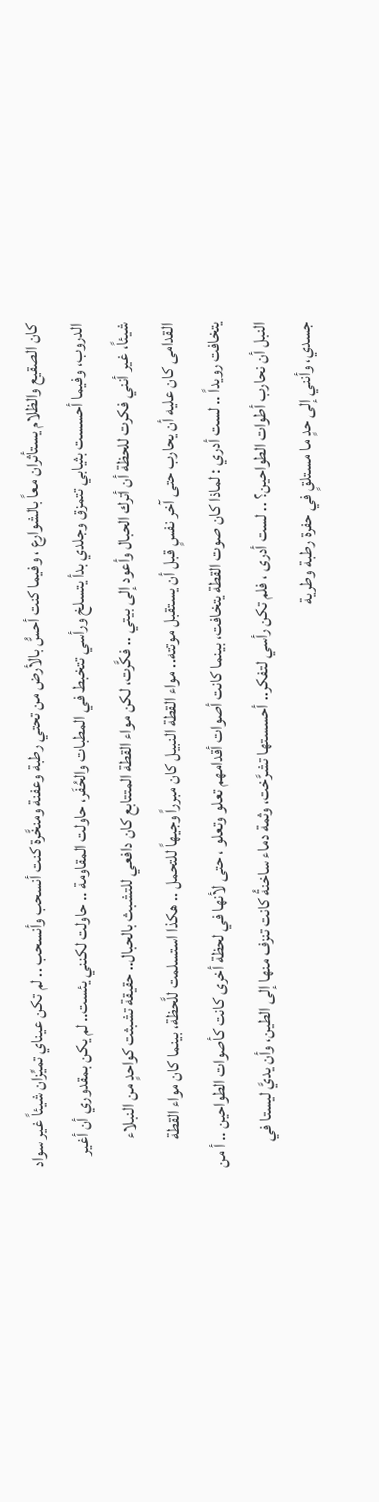كان الصقيع والظلام يستأثران معاً بالشوارع ، وفيما كنت أحسُّ بالأرض من تحتي رطبة وعفنة ومنخَّرة كنت أنسحب وأنسحب .. لم تكن عيناي تميِّزان شيئاً غير سواد الدروب، وفيما أحسست بثيابي تتمزق وجلدي بدأ يتسلخ ورأسي تتخبط في المطبات والحُفَر، حاولت المقاومة .. حاولت لكنني يئست.. لم يكن بمقدوري أن أغير شيئاً، غير أنني فكرت للحظة أن أترك الحبال وأعود إلى بيتي .. فكَّرت، لكن مواء القطة المتتابع كان دافعي للتشبث بالحبال.. حقيقة تشبثت كواحدٍ من النبلاء القدامى كان عليه أن يحارب حتى آخر نفسٍ قبل أن يستقبل موتته.. مواء القطة النبيل كان مبرراً وجيهاً للتحمل .. هكذا استسلمت للَّحظة، بينما كان مواء القطة يتخافت رويداً .. لست أدري : لماذا كان صوت القطة يتخافت، بينما كانت أصوات أقدامهم تعلو وتعلو ، حتى لأنها في لحظة أخرى كانت كأصوات الطواحين .. أ من النبل أن نحارب أطوات الطواحين؟ .. لست أدرى ، فلم تكن رأسي لتفكر.. أحسستها تشرَّخت، وثمة دماء ساخنةُ كانت تنزف منها إلى الطين، وأن يديَّ ليستا في جسدي، وأنني إلى حدٍ ما مستلقٍ في حفرة رطبة وطرية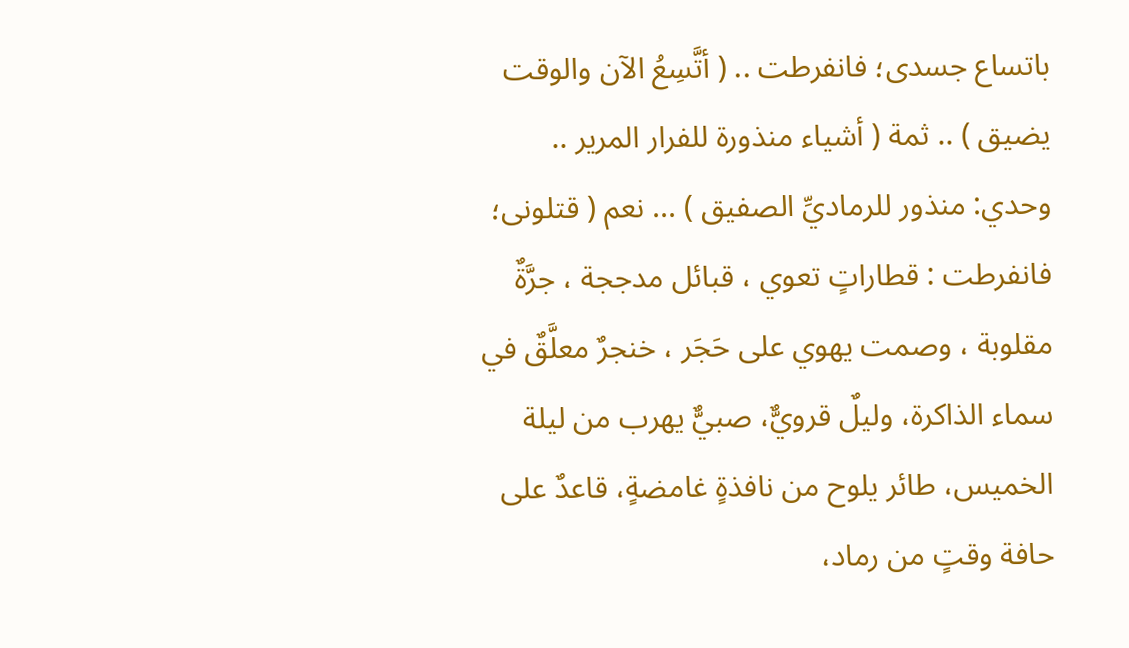باتساع جسدى؛ فانفرطت .. ( أتَّسِعُ الآن والوقت يضيق ) .. ثمة ( أشياء منذورة للفرار المرير .. وحدي: منذور للرماديِّ الصفيق ) ... نعم ( قتلونى؛ فانفرطت : قطاراتٍ تعوي ، قبائل مدججة ، جرَّةٌ مقلوبة ، وصمت يهوي على حَجَر ، خنجرٌ معلَّقٌ في سماء الذاكرة، وليلٌ قرويٌّ، صبيٌّ يهرب من ليلة الخميس، طائر يلوح من نافذةٍ غامضةٍ، قاعدٌ على حافة وقتٍ من رماد،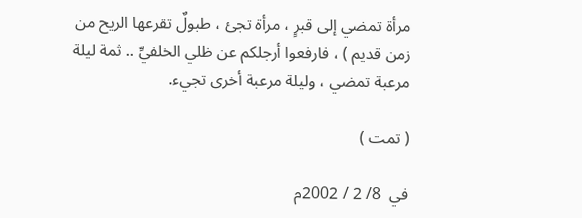مرأة تمضي إلى قبرٍ ، مرأة تجئ ، طبولٌ تقرعها الريح من زمن قديم ) ، فارفعوا أرجلكم عن ظلي الخلفيِّ .. ثمة ليلة مرعبة تمضي ، وليلة مرعبة أخرى تجيء.

( تمت )

في  8/ 2 / 2002م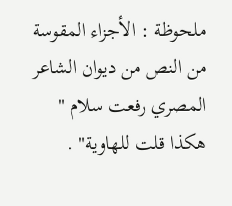ملحوظة : الأجزاء المقوسة من النص من ديوان الشاعر المصري رفعت سلام " هكذا قلت للهاوية" .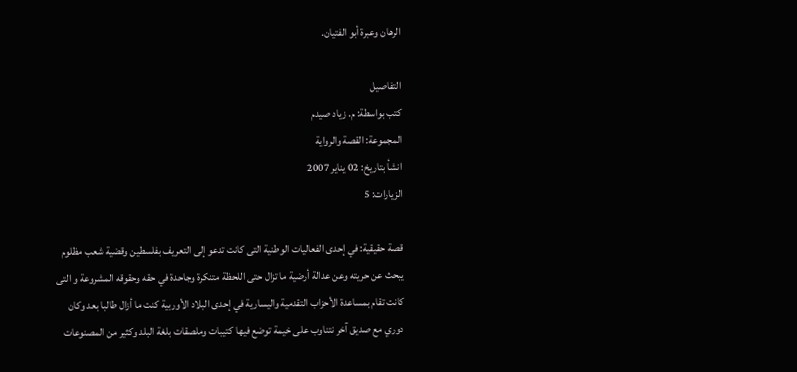الرهان وعبرة أبو الفتيان.

التفاصيل
كتب بواسطة: م. زياد صيدم
المجموعة: القصة والرواية
انشأ بتاريخ: 02 يناير 2007
الزيارات: 5

قصة حقيقية: في إحدى الفعاليات الوطنية التى كانت تدعو إلى التعريف بفلسطين وقضية شعب مظلوم يبحث عن حريته وعن عدالة أرضية ما تزال حتى اللحظة متنكرة وجاحدة في حقه وحقوقه المشروعة و التى كانت تقام بمساعدة الأحزاب التقدمية واليسارية في إحدى البلاد الأوربية كنت ما أزال طالبا بعد وكان دوري مع صديق آخر نتناوب على خيمة توضع فيها كتيبات وملصقات بلغة البلد وكثير من المصنوعات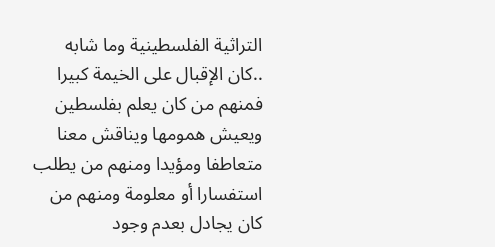التراثية الفلسطينية وما شابه ..كان الإقبال على الخيمة كبيرا فمنهم من كان يعلم بفلسطين ويعيش همومها ويناقش معنا متعاطفا ومؤيدا ومنهم من يطلب استفسارا أو معلومة ومنهم من كان يجادل بعدم وجود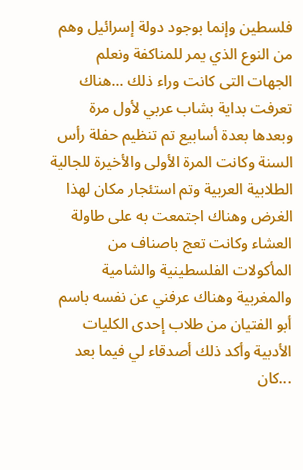فلسطين وإنما بوجود دولة إسرائيل وهم من النوع الذي يمر للمناكفة ونعلم الجهات التى كانت وراء ذلك ...هناك تعرفت بداية بشاب عربي لأول مرة وبعدها بعدة أسابيع تم تنظيم حفلة رأس السنة وكانت المرة الأولى والأخيرة للجالية الطلابية العربية وتم استئجار مكان لهذا الغرض وهناك اجتمعت به على طاولة العشاء وكانت تعج باصناف من المأكولات الفلسطينية والشامية والمغربية وهناك عرفني عن نفسه باسم أبو الفتيان من طلاب إحدى الكليات الأدبية وأكد ذلك أصدقاء لي فيما بعد ...كان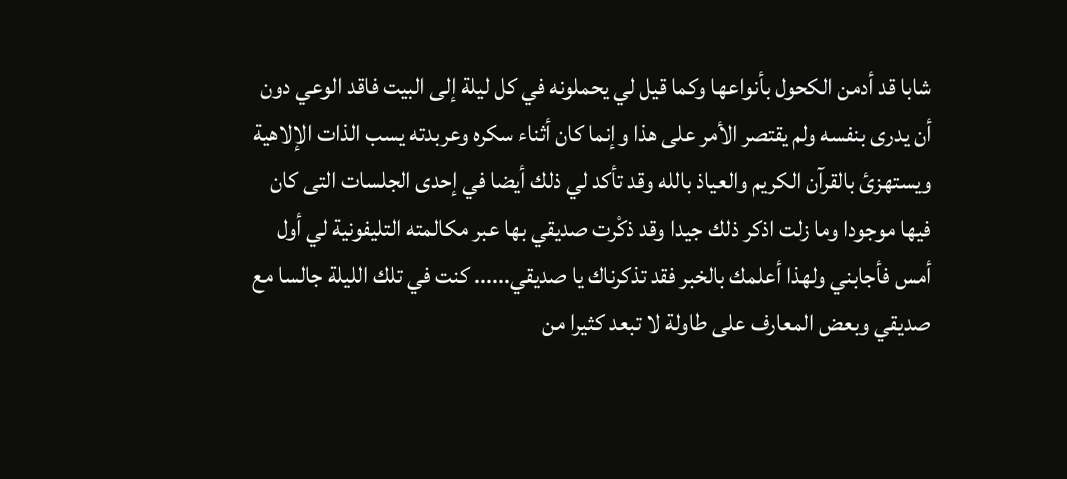شابا قد أدمن الكحول بأنواعها وكما قيل لي يحملونه في كل ليلة إلى البيت فاقد الوعي دون أن يدرى بنفسه ولم يقتصر الأمر على هذا وإنما كان أثناء سكره وعربدته يسب الذات الإلاهية ويستهزئ بالقرآن الكريم والعياذ بالله وقد تأكد لي ذلك أيضا في إحدى الجلسات التى كان فيها موجودا وما زلت اذكر ذلك جيدا وقد ذكْرت صديقي بها عبر مكالمته التليفونية لي أول أمس فأجابني ولهذا أعلمك بالخبر فقد تذكرناك يا صديقي...... كنت في تلك الليلة جالسا مع صديقي وبعض المعارف على طاولة لا تبعد كثيرا من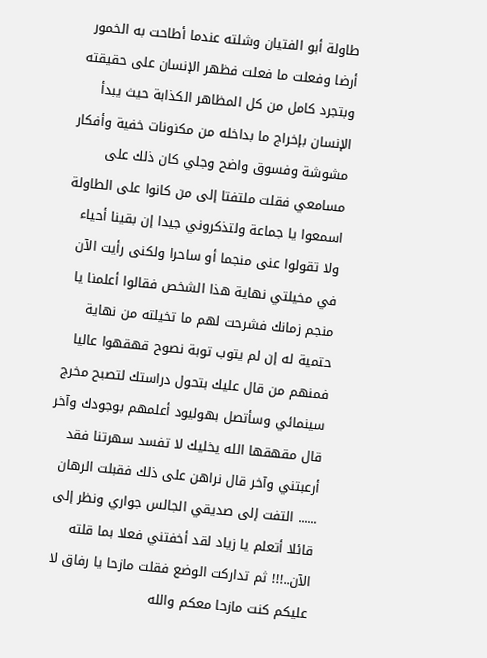طاولة أبو الفتيان وشلته عندما أطاحت به الخمور أرضا وفعلت ما فعلت فظهر الإنسان على حقيقته وبتجرد كامل من كل المظاهر الكذابة حيث يبدأ الإنسان بإخراج ما بداخله من مكنونات خفية وأفكار مشوشة وفسوق واضح وجلي كان ذلك على مسامعي فقلت ملتفتا إلى من كانوا على الطاولة اسمعوا يا جماعة ولتذكروني جيدا إن بقينا أحياء ولا تقولوا عنى منجما أو ساحرا ولكنى رأيت الآن في مخيلتي نهاية هذا الشخص فقالوا أعلمنا يا منجم زمانك فشرحت لهم ما تخيلته من نهاية حتمية له إن لم يتوب توبة نصوح قهقهوا عاليا فمنهم من قال عليك بتحول دراستك لتصبح مخرج سينمائي وسأتصل بهوليود أعلمهم بوجودك وآخر قال مقهقها الله يخليك لا تفسد سهرتنا فقد أرعبتني وآخر قال نراهن على ذلك فقبلت الرهان ...... التفت إلى صديقي الجالس جواري ونظر إلى قائلا أتعلم يا زياد لقد أخفتني فعلا بما قلته الآن..!!! ثم تداركت الوضع فقلت مازحا يا رفاق لا عليكم كنت مازحا معكم والله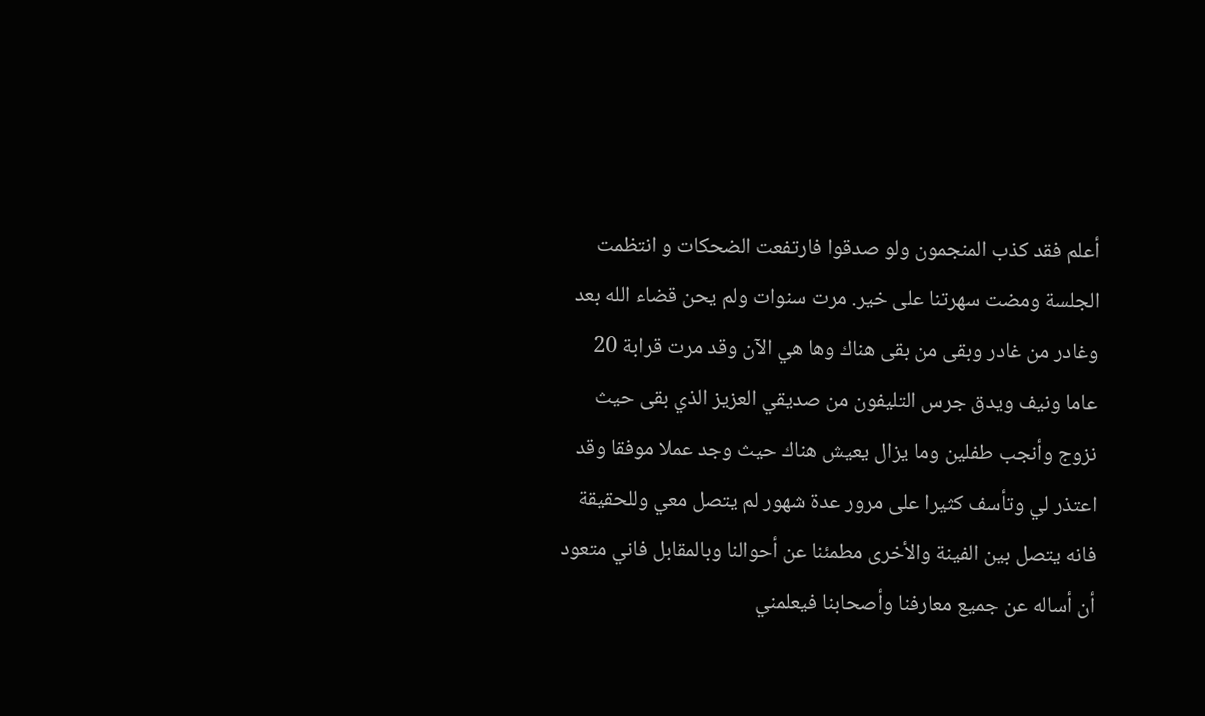أعلم فقد كذب المنجمون ولو صدقوا فارتفعت الضحكات و انتظمت الجلسة ومضت سهرتنا على خير. مرت سنوات ولم يحن قضاء الله بعد وغادر من غادر وبقى من بقى هناك وها هي الآن وقد مرت قرابة 20 عاما ونيف ويدق جرس التليفون من صديقي العزيز الذي بقى حيث نزوج وأنجب طفلين وما يزال يعيش هناك حيث وجد عملا موفقا وقد اعتذر لي وتأسف كثيرا على مرور عدة شهور لم يتصل معي وللحقيقة فانه يتصل بين الفينة والأخرى مطمئنا عن أحوالنا وبالمقابل فاني متعود أن أساله عن جميع معارفنا وأصحابنا فيعلمني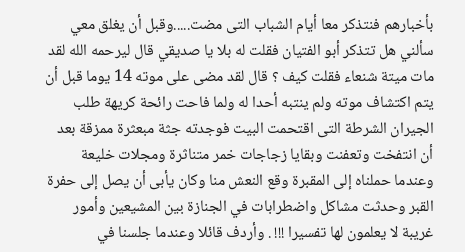بأخبارهم فنتذكر معا أيام الشباب التى مضت.....وقبل أن يغلق معي سألني هل تتذكر أبو الفتيان فقلت له بلا يا صديقي قال ليرحمه الله لقد مات ميتة شنعاء فقلت كيف ؟ قال لقد مضى على موته 14 يوما قبل أن يتم اكتشاف موته ولم ينتبه أحدا له ولما فاحت رائحة كريهة طلب الجيران الشرطة التى اقتحمت البيت فوجدته جثة مبعثرة ممزقة بعد أن انتفخت وتعفنت وبقايا زجاجات خمر متناثرة ومجلات خليعة وعندما حملناه إلى المقبرة وقع النعش منا وكان يأبى أن يصل إلى حفرة القبر وحدثت مشاكل واضطرابات في الجنازة بين المشيعين وأمور غريبة لا يعلمون لها تفسيرا !!! . وأردف قائلا وعندما جلسنا في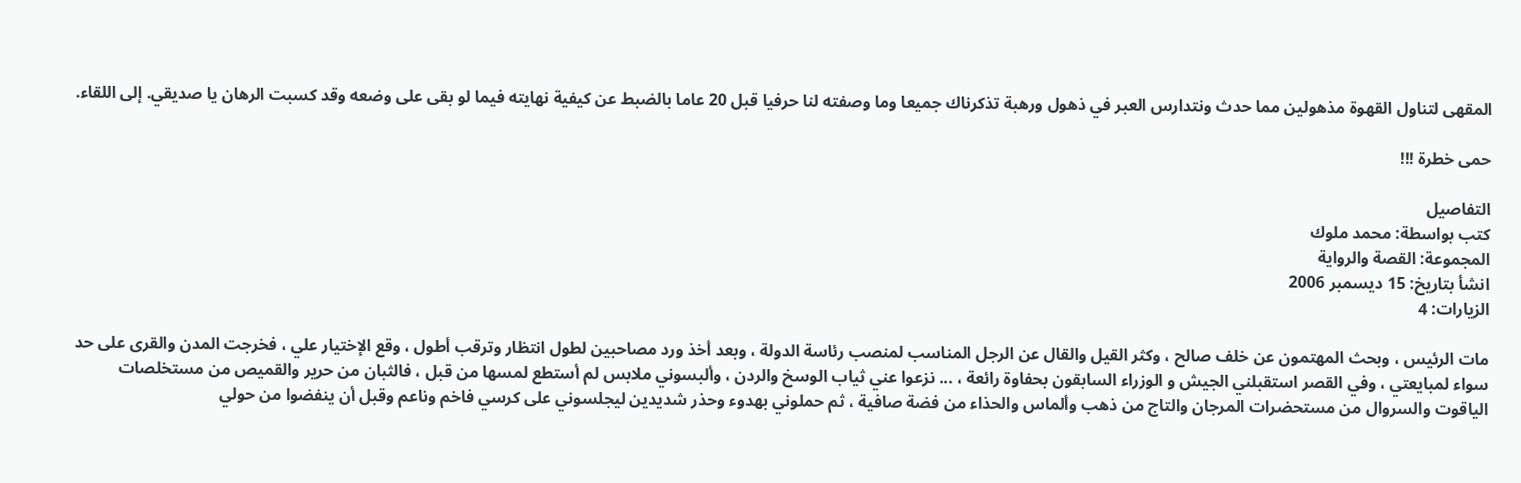المقهى لتناول القهوة مذهولين مما حدث ونتدارس العبر في ذهول ورهبة تذكرناك جميعا وما وصفته لنا حرفيا قبل 20 عاما بالضبط عن كيفية نهايته فيما لو بقى على وضعه وقد كسبت الرهان يا صديقي. إلى اللقاء.

حمى خطرة !!!

التفاصيل
كتب بواسطة: محمد ملوك
المجموعة: القصة والرواية
انشأ بتاريخ: 15 ديسمبر 2006
الزيارات: 4

مات الرئيس ، وبحث المهتمون عن خلف صالح ، وكثر القيل والقال عن الرجل المناسب لمنصب رئاسة الدولة ، وبعد أخذ ورد مصاحبين لطول انتظار وترقب أطول ، وقع الإختيار علي ، فخرجت المدن والقرى على حد سواء لمبايعتي ، وفي القصر استقبلني الجيش و الوزراء السابقون بحفاوة رائعة ، ... نزعوا عني ثياب الوسخ والردن ، وألبسوني ملابس لم أستطع لمسها من قبل ، فالثبان من حرير والقميص من مستخلصات الياقوت والسروال من مستحضرات المرجان والتاج من ذهب وألماس والحذاء من فضة صافية ، ثم حملوني بهدوء وحذر شديدين ليجلسوني على كرسي فاخم وناعم وقبل أن ينفضوا من حولي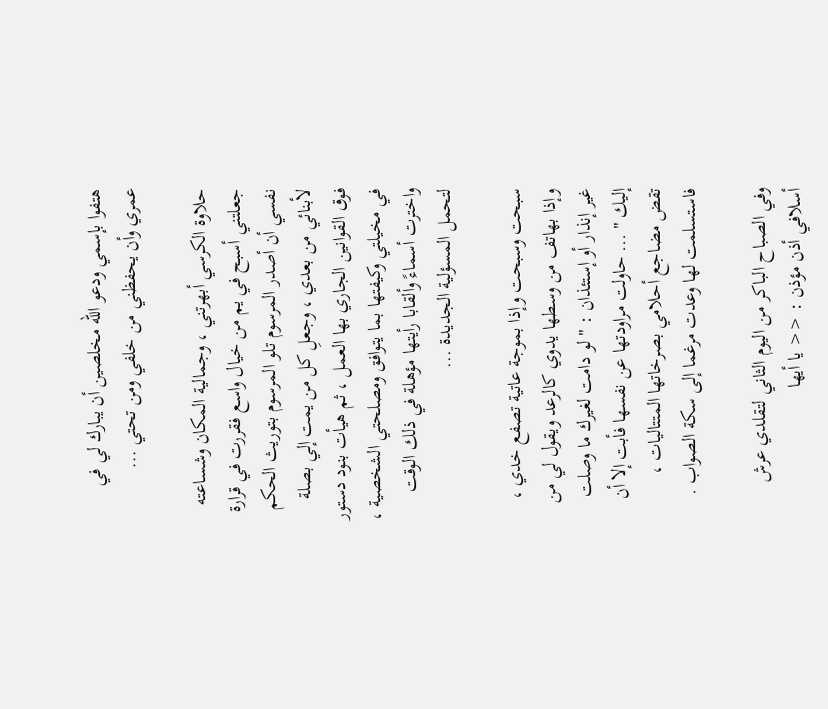هتفوا بإسمي ودعو الله مخلصين أن يبارك لي في عمري وأن يحفظني من خلفي ومن تحتي ...

حلاوة الكرسي أبهرتني ، وجمالية المكان وشساعته جعلتني أسبح في يم من خيال واسع فقررت في قرارة نفسي أن أصدر المرسوم تلو المرسوم بتوريث الحكم لأبنائي من بعدي ، وجعلِ كل من يمت إلي بصلة فوق القوانين الجاري بها العمل ، ثم هيأت بنود دستور في مخيلتي وكيفتها بما يتوافق ومصلحتي الشخصية ، واخترت أسماءً وألقابا رأيتها مؤهلة في ذلك الوقت لتحمل المسؤلية الجديدة ...

سبحت وسبحت وإذا بموجة عاتية تصفع خدي ، وإذا بهاتف من وسطها يدوي كالرعد ويقول لي من غير إنذار أو إستئذان : " لو دامت لغيرك ما وصلت إليك " ... حاولت مراودتها عن نفسها فأبت إلا أن تقض مضاجع أحلامي بصرخاتها المتتاليات ، فاستسلمت لها وعدت مرغما إلى سكة الصواب .

وفي الصباح الباكر من اليوم الثاني لتقلدي عرش أسلافي أذن مؤذن : << يا أيها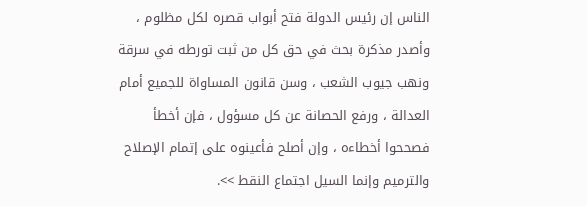الناس إن رئيس الدولة فتح أبواب قصره لكل مظلوم ، وأصدر مذكرة بحث في حق كل من ثبت تورطه في سرقة ونهب جيوب الشعب ، وسن قانون المساواة للجميع أمام العدالة ، ورفع الحصانة عن كل مسؤول ، فإن أخطأ فصححوا أخطاءه ، وإن أصلح فأعينوه على إتمام الإصلاح والترميم وإنما السيل اجتماع النقط >>.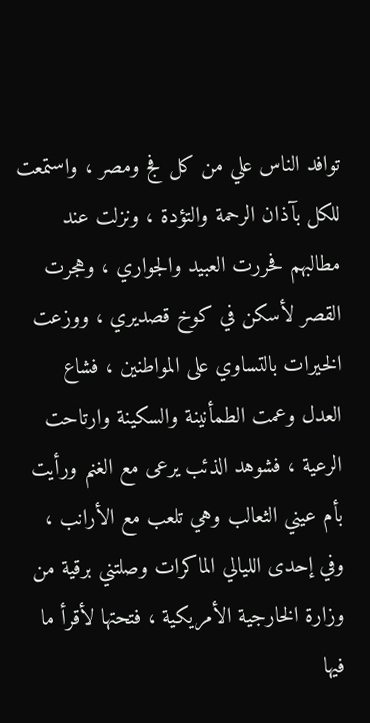توافد الناس علي من كل فج ومصر ، واستمعت للكل بآذان الرحمة والتؤدة ، ونزلت عند مطالبهم فحررت العبيد والجواري ، وهجرت القصر لأسكن في كوخ قصديري ، ووزعت الخيرات بالتساوي على المواطنين ، فشاع العدل وعمت الطمأنينة والسكينة وارتاحت الرعية ، فشوهد الذئب يرعى مع الغنم ورأيت بأم عيني الثعالب وهي تلعب مع الأرانب ، وفي إحدى الليالي الماكرات وصلتني برقية من وزارة الخارجية الأمريكية ، فتحتها لأقرأ ما فيها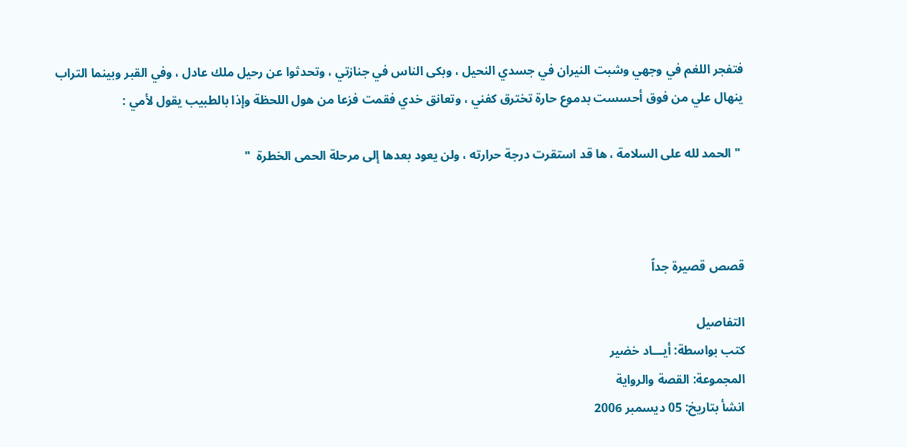فتفجر اللغم في وجهي وشبت النيران في جسدي النحيل ، وبكى الناس في جنازتي ، وتحدثوا عن رحيل ملك عادل ، وفي القبر وبينما التراب ينهال علي من فوق أحسست بدموع حارة تخترق كفني ، وتعانق خدي فقمت فزعا من هول اللحظة وإذا بالطبيب يقول لأمي :

 " الحمد لله على السلامة ، ها قد استقرت درجة حرارته ، ولن يعود بعدها إلى مرحلة الحمى الخطرة  "



قصص قصيرة جداً

التفاصيل
كتب بواسطة: أيـــاد خضير
المجموعة: القصة والرواية
انشأ بتاريخ: 05 ديسمبر 2006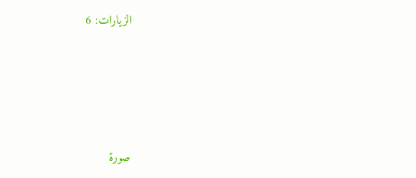الزيارات: 6







صورة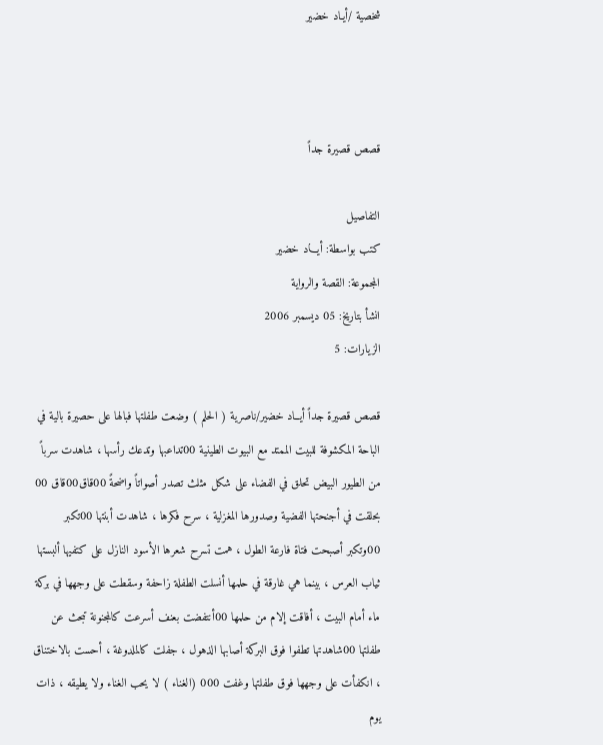شخصية /أيـاد خضير



قصص قصيرة جداً

التفاصيل
كتب بواسطة: أيـــاد خضير
المجموعة: القصة والرواية
انشأ بتاريخ: 05 ديسمبر 2006
الزيارات: 5

قصص قصيرة جداً أيــاد خضير/ناصرية ( الحلم ) وضعت طفلتها فبالها على حصيرة بالية في الباحة المكشوفة للبيت الممتد مع البيوت الطينية 00تداعبها وتدعك رأسها ، شاهدت سرباً من الطيور البيض تحلق في الفضاء على شكل مثلث تصدر أصواتاً واضحةً 00قاق00قاق 00 بحلقت في أجنحتها الفضية وصدورها المغزلية ، سرح فكرها ، شاهدت أبنتها 00تكبر 00وتكبر أصبحت فتاة فارعة الطول ، همت تسرح شعرها الأسود النازل على كتفيها ألبستها ثياب العرس ، بينما هي غارقة في حلمها أنسلت الطفلة زاحفة وسقطت على وجهها في بركة ماء أمام البيت ، أفاقت إلام من حلمها 00أنتفضت بعنف أسرعت كالمجنونة تبحث عن طفلتها 00شاهدتها تطفوا فوق البركة أصابها الذهول ، جفلت كالملدوغة ، أحست بالاختناق ، انكفأت على وجهها فوق طفلتها وغفت 000 (الغناء ) لا يحب الغناء ولا يطيقه ، ذات يوم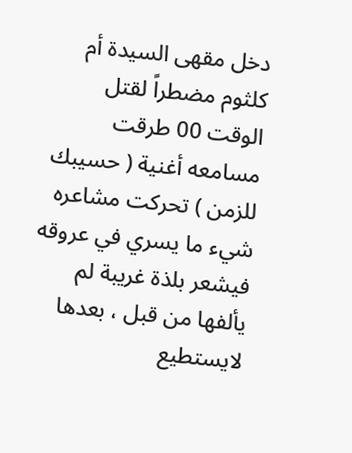دخل مقهى السيدة أم كلثوم مضطراً لقتل الوقت 00 طرقت مسامعه أغنية ( حسيبك للزمن ) تحركت مشاعره شيء ما يسري في عروقه فيشعر بلذة غريبة لم يألفها من قبل ، بعدها لايستطيع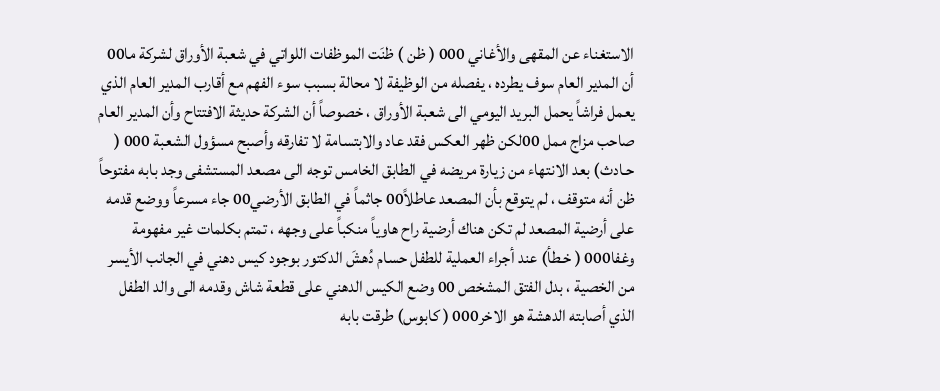الاستغناء عن المقهى والأغاني 000 ( ظن ) ظنَت الموظفات اللواتي في شعبة الأوراق لشركة ما00 أن المدير العام سوف يطرده ، يفصله من الوظيفة لا محالة بسبب سوء الفهم مع أقارب المدير العام الذي يعمل فراشاً يحمل البريد اليومي الى شعبة الأوراق ، خصوصاً أن الشركة حديثة الافتتاح وأن المدير العام صاحب مزاج ممل 00لكن ظهر العكس فقد عاد والابتسامة لا تفارقه وأصبح مسؤول الشعبة 000 ( حـادث) بعد الانتهاء من زيارة مريضه في الطابق الخامس توجه الى مصعد المستشفى وجد بابه مفتوحاً ظن أنه متوقف ، لم يتوقع بأن المصعد عاطلاً00 جاثماً في الطابق الأرضي00 جاء مسرعاً ووضع قدمه على أرضية المصعد لم تكن هناك أرضية راح هاوياً منكباً على وجهه ، تمتم بكلمات غير مفهومة وغفا000 ( خـطأ) عند أجراء العملية للطفل حسام دُهشَ الدكتور بوجود كيس دهني في الجانب الأيسر من الخصية ، بدل الفتق المشخص 00 وضع الكيس الدهني على قطعة شاش وقدمه الى والد الطفل الذي أصابته الدهشة هو الاخر000 ( كابوس) طرقت بابه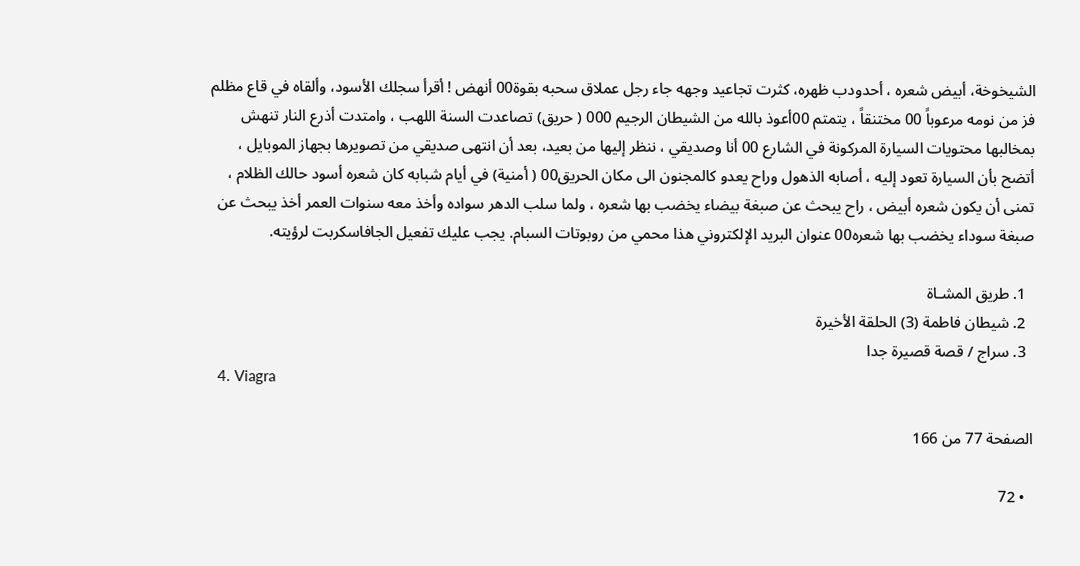الشيخوخة، أبيض شعره ، أحدودب ظهره، كثرت تجاعيد وجهه جاء رجل عملاق سحبه بقوة00 أنهض ! أقرأ سجلك الأسود، وألقاه في قاع مظلم فز من نومه مرعوباً 00 مختنقاً ، يتمتم 00أعوذ بالله من الشيطان الرجيم 000 ( حريق) تصاعدت السنة اللهب ، وامتدت أذرع النار تنهش بمخالبها محتويات السيارة المركونة في الشارع 00 أنا وصديقي ، ننظر إليها من بعيد، بعد أن انتهى صديقي من تصويرها بجهاز الموبايل ، أتضح بأن السيارة تعود إليه ، أصابه الذهول وراح يعدو كالمجنون الى مكان الحريق00 ( أمنية) في أيام شبابه كان شعره أسود حالك الظلام ، تمنى أن يكون شعره أبيض ، راح يبحث عن صبغة بيضاء يخضب بها شعره ، ولما سلب الدهر سواده وأخذ معه سنوات العمر أخذ يبحث عن صبغة سوداء يخضب بها شعره00 عنوان البريد الإلكتروني هذا محمي من روبوتات السبام. يجب عليك تفعيل الجافاسكربت لرؤيته.

  1. طريق المشـاة
  2. شيطان فاطمة (3) الحلقة الأخيرة
  3. سراج / قصة قصيرة جدا
  4. Viagra

الصفحة 77 من 166

  • 72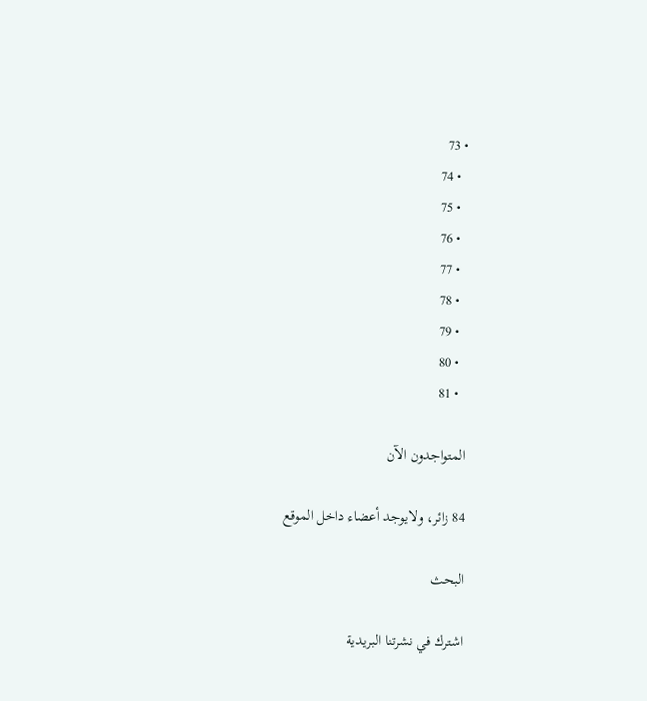• 73
  • 74
  • 75
  • 76
  • 77
  • 78
  • 79
  • 80
  • 81

المتواجدون الآن

84 زائر، ولايوجد أعضاء داخل الموقع

البحث

اشترك في نشرتنا البريدية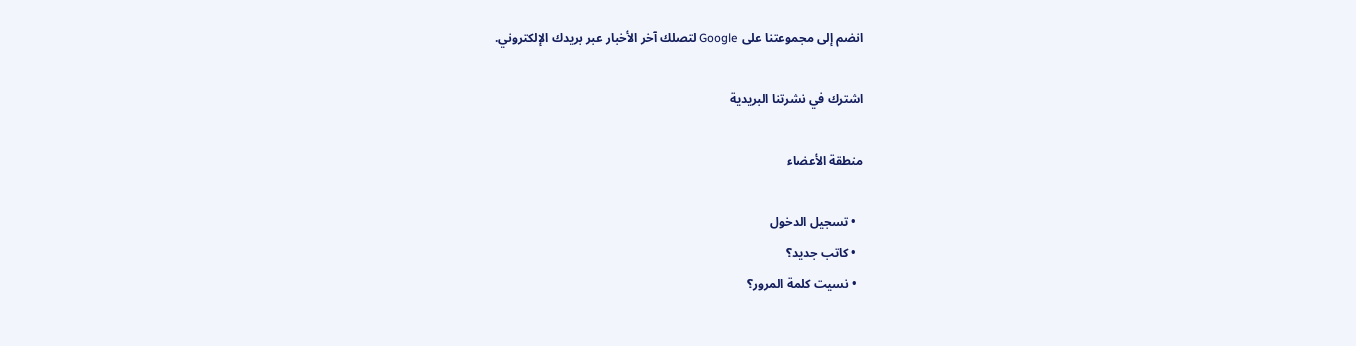انضم إلى مجموعتنا على Google لتصلك آخر الأخبار عبر بريدك الإلكتروني.

اشترك في نشرتنا البريدية

منطقة الأعضاء

  • تسجيل الدخول
  • كاتب جديد؟
  • نسيت كلمة المرور؟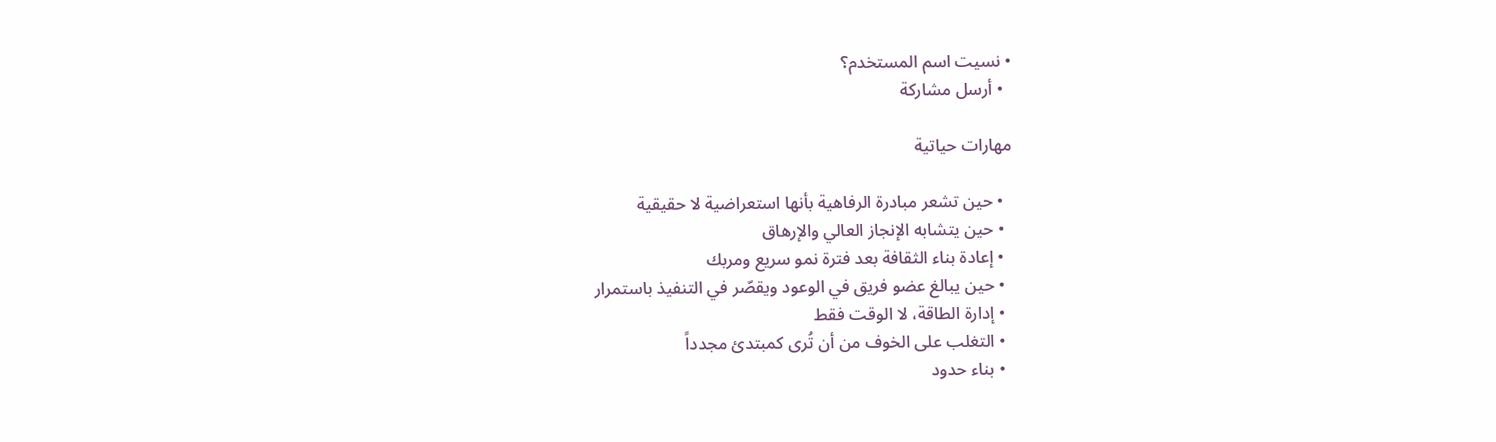• نسيت اسم المستخدم؟
  • أرسل مشاركة

مهارات حياتية

  • حين تشعر مبادرة الرفاهية بأنها استعراضية لا حقيقية
  • حين يتشابه الإنجاز العالي والإرهاق
  • إعادة بناء الثقافة بعد فترة نمو سريع ومربك
  • حين يبالغ عضو فريق في الوعود ويقصّر في التنفيذ باستمرار
  • إدارة الطاقة، لا الوقت فقط
  • التغلب على الخوف من أن تُرى كمبتدئ مجدداً
  • بناء حدود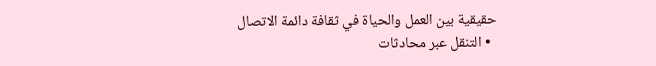حقيقية بين العمل والحياة في ثقافة دائمة الاتصال
  • التنقل عبر محادثات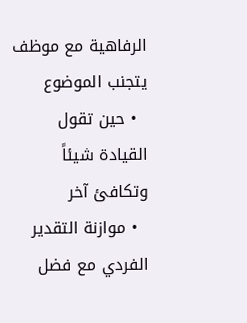الرفاهية مع موظف يتجنب الموضوع
  • حين تقول القيادة شيئاً وتكافئ آخر
  • موازنة التقدير الفردي مع فضل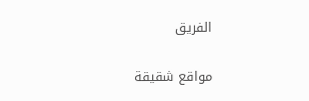الفريق

مواقع شقيقة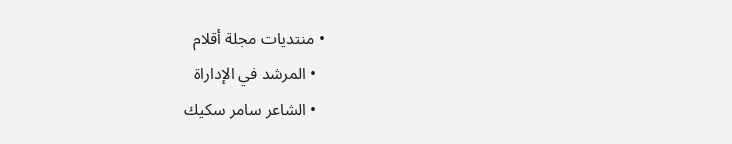• منتديات مجلة أقلام
  • المرشد في الإداراة
  • الشاعر سامر سكيك